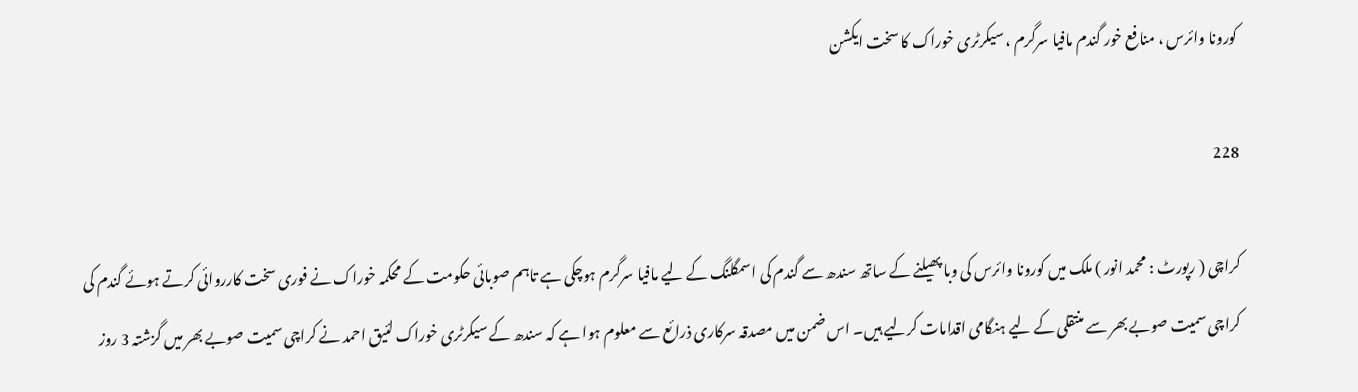کورونا وائرس ، منافع خور گندم مافیا سرگرم ، سیکرٹری خوراک کا سخت ایکشن

228

کراچی ( رپورٹ : محمد انور ) ملک میں کورونا وائرس کی وبا پھیلنے کے ساتھ سندھ سے گندم کی اسمگلنگ کے لیے مافیا سرگرم ہوچکی ہے تاہم صوبائی حکومت کے محکمہ خوراک نے فوری سخت کارروائی کرتے ہوئے گندم کی کراچی سمیت صوبے بھر سے منتقلی کے لیے ہنگامی اقدامات کرلیے ہیں۔ اس ضمن میں مصدقہ سرکاری ذرائع سے معلوم ہوا ہے کہ سندھ کے سیکرٹری خوراک لئیق احمد نے کراچی سمیت صوبے بھر میں گزشتہ 3 روز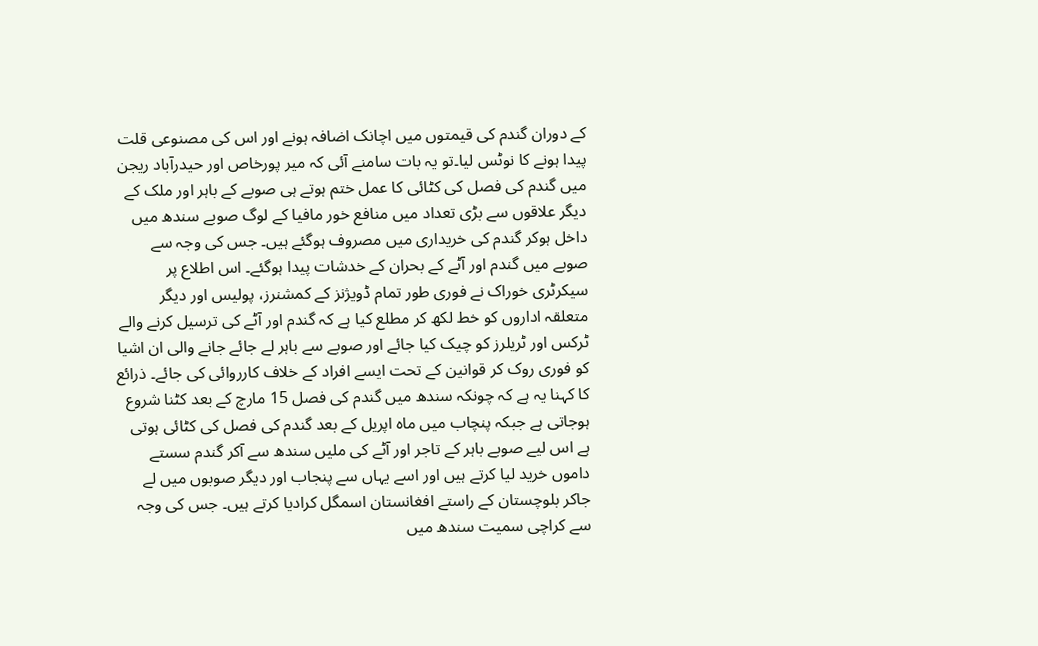کے دوران گندم کی قیمتوں میں اچانک اضافہ ہونے اور اس کی مصنوعی قلت پیدا ہونے کا نوٹس لیا۔تو یہ بات سامنے آئی کہ میر پورخاص اور حیدرآباد ریجن میں گندم کی فصل کی کٹائی کا عمل ختم ہوتے ہی صوبے کے باہر اور ملک کے دیگر علاقوں سے بڑی تعداد میں منافع خور مافیا کے لوگ صوبے سندھ میں داخل ہوکر گندم کی خریداری میں مصروف ہوگئے ہیں۔ جس کی وجہ سے صوبے میں گندم اور آٹے کے بحران کے خدشات پیدا ہوگئے۔ اس اطلاع پر سیکرٹری خوراک نے فوری طور تمام ڈویژنز کے کمشنرز، پولیس اور دیگر متعلقہ اداروں کو خط لکھ کر مطلع کیا ہے کہ گندم اور آٹے کی ترسیل کرنے والے ٹرکس اور ٹریلرز کو چیک کیا جائے اور صوبے سے باہر لے جائے جانے والی ان اشیا کو فوری روک کر قوانین کے تحت ایسے افراد کے خلاف کارروائی کی جائے۔ ذرائع کا کہنا یہ ہے کہ چونکہ سندھ میں گندم کی فصل 15 مارچ کے بعد کٹنا شروع ہوجاتی ہے جبکہ پنچاب میں ماہ اپریل کے بعد گندم کی فصل کی کٹائی ہوتی ہے اس لیے صوبے باہر کے تاجر اور آٹے کی ملیں سندھ سے آکر گندم سستے داموں خرید لیا کرتے ہیں اور اسے یہاں سے پنجاب اور دیگر صوبوں میں لے جاکر بلوچستان کے راستے افغانستان اسمگل کرادیا کرتے ہیں۔ جس کی وجہ سے کراچی سمیت سندھ میں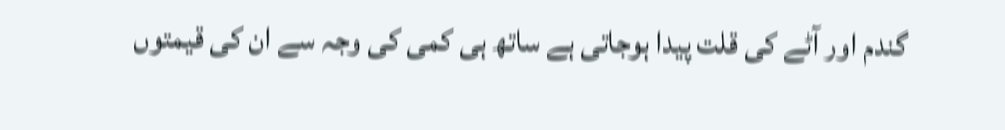گندم اور آٹے کی قلت پیدا ہوجاتی ہے ساتھ ہی کمی کی وجہ سے ان کی قیمتوں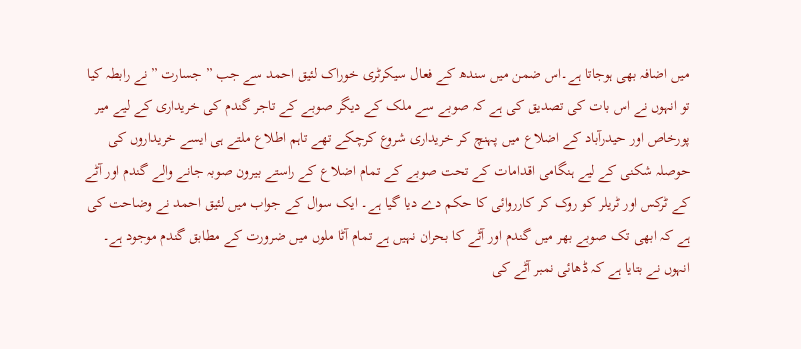میں اضافہ بھی ہوجاتا ہے۔اس ضمن میں سندھ کے فعال سیکرٹری خوراک لئیق احمد سے جب ” جسارت ” نے رابطہ کیا تو انہوں نے اس بات کی تصدیق کی ہے کہ صوبے سے ملک کے دیگر صوبے کے تاجر گندم کی خریداری کے لیے میر پورخاص اور حیدرآباد کے اضلاع میں پہنچ کر خریداری شروع کرچکے تھے تاہم اطلاع ملتے ہی ایسے خریداروں کی حوصلہ شکنی کے لیے ہنگامی اقدامات کے تحت صوبے کے تمام اضلاع کے راستے بیرون صوبہ جانے والے گندم اور آٹے کے ٹرکس اور ٹریلر کو روک کر کارروائی کا حکم دے دیا گیا ہے۔ ایک سوال کے جواب میں لئیق احمد نے وضاحت کی ہے کہ ابھی تک صوبے بھر میں گندم اور آٹے کا بحران نہیں ہے تمام آٹا ملوں میں ضرورت کے مطابق گندم موجود ہے۔ انہوں نے بتایا ہے کہ ڈھائی نمبر آٹے کی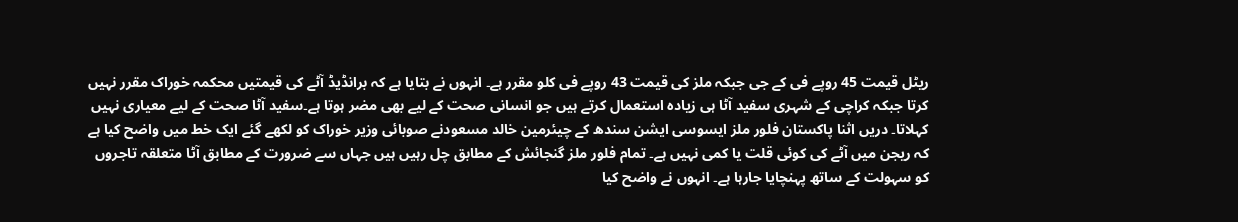ریٹل قیمت 45 روپے فی کے جی جبکہ ملز کی قیمت 43 روپے فی کلو مقرر ہے۔ انہوں نے بتایا ہے کہ برانڈیڈ آٹے کی قیمتیں محکمہ خوراک مقرر نہیں کرتا جبکہ کراچی کے شہری سفید آٹا ہی زیادہ استعمال کرتے ہیں جو انسانی صحت کے لیے بھی مضر ہوتا ہے۔سفید آٹا صحت کے لیے معیاری نہیں کہلاتا۔ دریں اثنا پاکستان فلور ملز ایسوسی ایشن سندھ کے چیئرمین خالد مسعودنے صوبائی وزیر خوراک کو لکھے گئے ایک خط میں واضح کیا ہے کہ ریجن میں آٹے کی کوئی قلت یا کمی نہیں ہے۔ تمام فلور ملز گنجائش کے مطابق چل رہیں ہیں جہاں سے ضرورت کے مطابق آٹا متعلقہ تاجروں کو سہولت کے ساتھ پہنچایا جارہا ہے۔ انہوں نے واضح کیا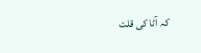کہ آٹا کی قلت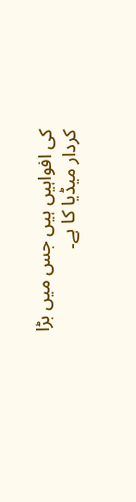کی افواہیں ہیں جس میں بڑا کردار میڈیا کا ہے۔